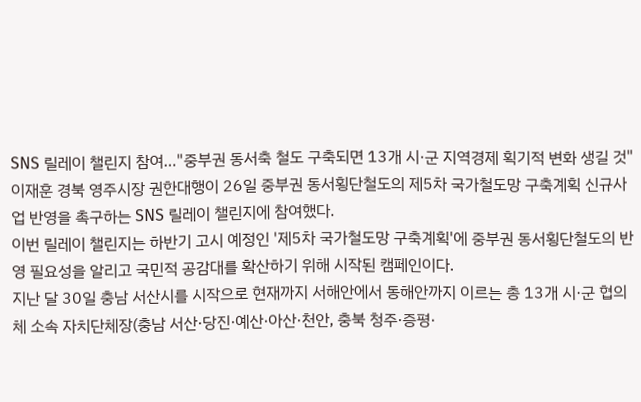SNS 릴레이 챌린지 참여…"중부권 동서축 철도 구축되면 13개 시·군 지역경제 획기적 변화 생길 것"
이재훈 경북 영주시장 권한대행이 26일 중부권 동서횡단철도의 제5차 국가철도망 구축계획 신규사업 반영을 촉구하는 SNS 릴레이 챌린지에 참여했다.
이번 릴레이 챌린지는 하반기 고시 예정인 '제5차 국가철도망 구축계획'에 중부권 동서횡단철도의 반영 필요성을 알리고 국민적 공감대를 확산하기 위해 시작된 캠페인이다.
지난 달 30일 충남 서산시를 시작으로 현재까지 서해안에서 동해안까지 이르는 총 13개 시·군 협의체 소속 자치단체장(충남 서산·당진·예산·아산·천안, 충북 청주·증평·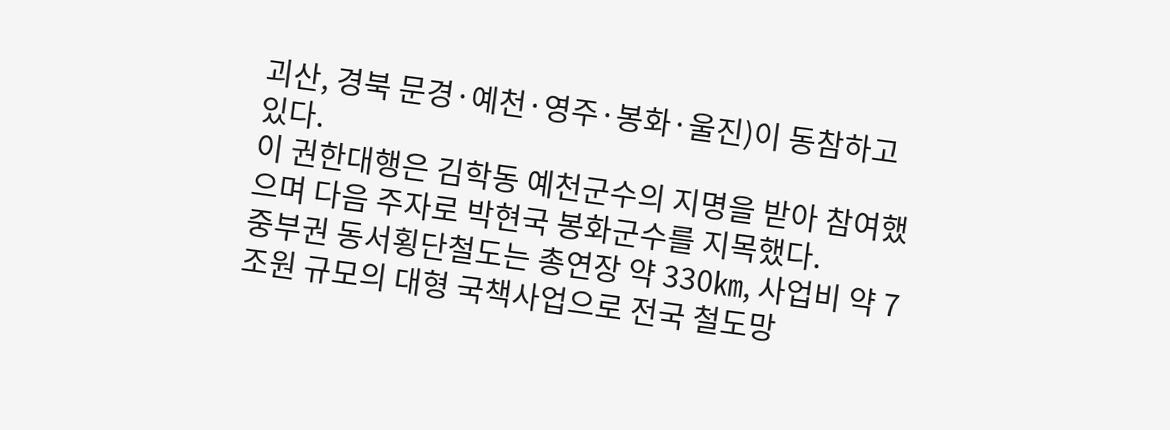괴산, 경북 문경·예천·영주·봉화·울진)이 동참하고 있다.
이 권한대행은 김학동 예천군수의 지명을 받아 참여했으며 다음 주자로 박현국 봉화군수를 지목했다.
중부권 동서횡단철도는 총연장 약 330㎞, 사업비 약 7조원 규모의 대형 국책사업으로 전국 철도망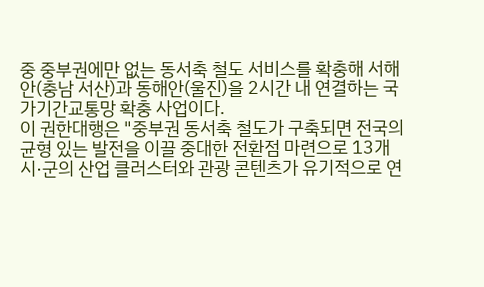중 중부권에만 없는 동서축 철도 서비스를 확충해 서해안(충남 서산)과 동해안(울진)을 2시간 내 연결하는 국가기간교통망 확충 사업이다.
이 권한대행은 "중부권 동서축 철도가 구축되면 전국의 균형 있는 발전을 이끌 중대한 전환점 마련으로 13개 시·군의 산업 클러스터와 관광 콘텐츠가 유기적으로 연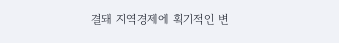결돼 지역경제에 획기적인 변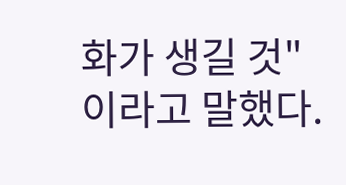화가 생길 것"이라고 말했다.